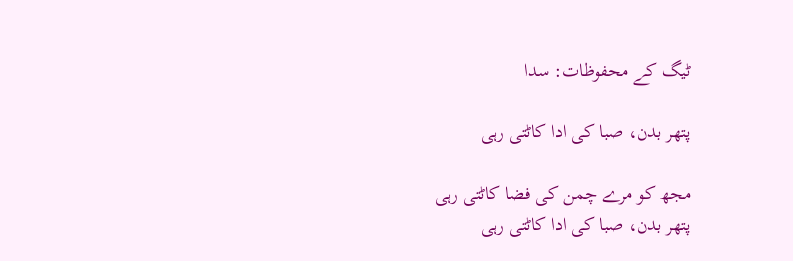ٹیگ کے محفوظات: سدا

پتھر بدن، صبا کی ادا کاٹتی رہی

مجھ کو مرے چمن کی فضا کاٹتی رہی
پتھر بدن، صبا کی ادا کاٹتی رہی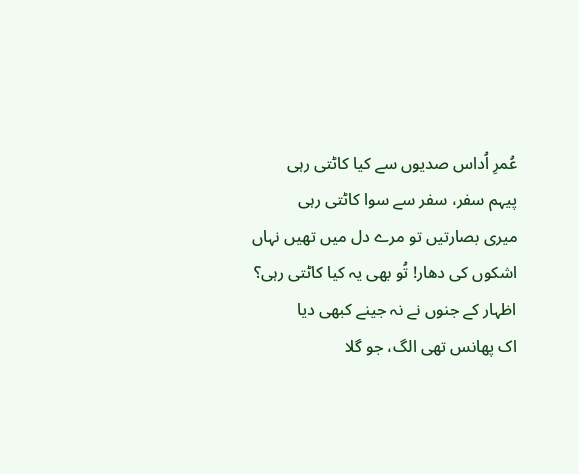عُمرِ اُداس صدیوں سے کیا کاٹتی رہی
پیہم سفر، سفر سے سوا کاٹتی رہی
میری بصارتیں تو مرے دل میں تھیں نہاں
اشکوں کی دھار! تُو بھی یہ کیا کاٹتی رہی؟
اظہار کے جنوں نے نہ جینے کبھی دیا
اک پھانس تھی الگ، جو گلا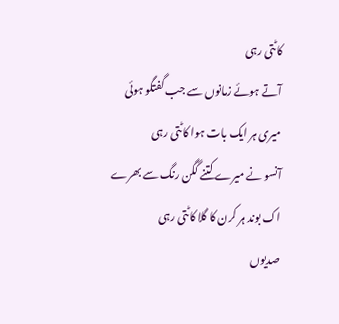کاٹتی رہی
آتے ہوئے زمانوں سے جب گفتگو ہوئی
میری ہر ایک بات ہوا کاٹتی رہی
آنسو نے میرے کتنے گگن رنگ سے بھرے
اک بوند ہر کرن کا گلا کاٹتی رہی
صدیوں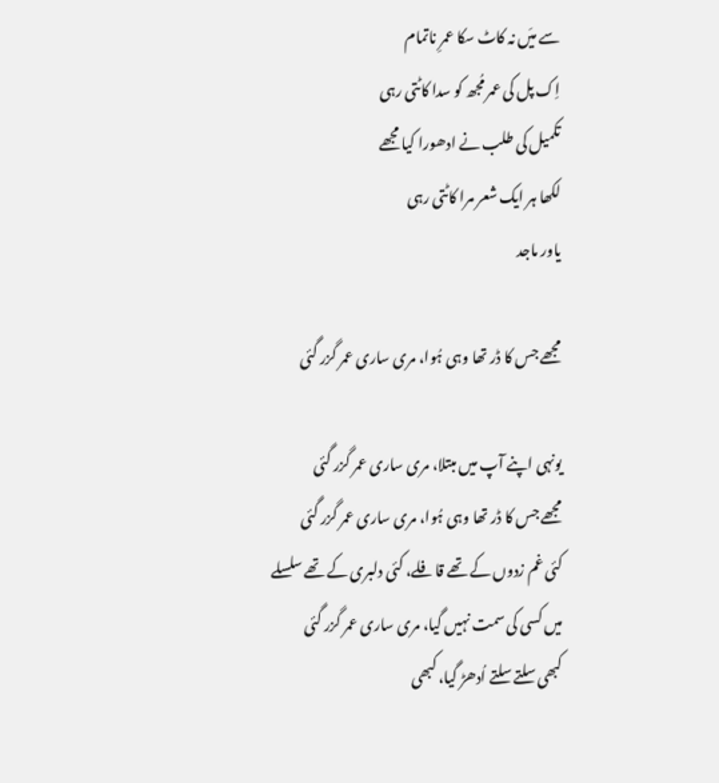سے میَں نہ کاٹ سکا عمرِ ناتمام
اِک پل کی عمر مُجھ کو سدا کاٹتی رہی
تکمیل کی طلب نے ادھورا کیا مجھے
لکھا ہر ایک شعر مرا کاٹتی رہی
یاور ماجد

مجھے جس کا ڈر تھا وہی ہُوا، مری ساری عمر گزر گئی

یونہی اپنے آپ میں مبتلا، مری ساری عمر گزر گئی
مجھے جس کا ڈر تھا وہی ہُوا، مری ساری عمر گزر گئی
کئی غم زدوں کے تھے قافلے، کئی دلبری کے تھے سلسلے
میں کسی کی سمت نہیں گیا، مری ساری عمر گزر گئی
کبھی سلتے سلتے اُدھڑ گیا، کبھی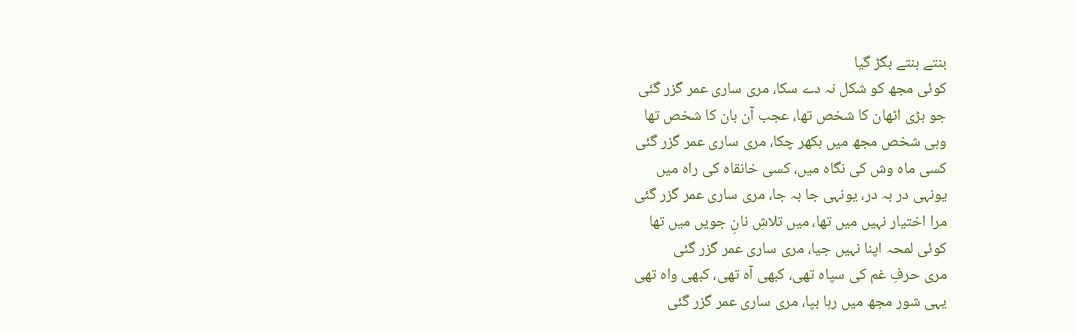بنتے بنتے بگڑ گیا
کوئی مجھ کو شکل نہ دے سکا، مری ساری عمر گزر گئی
جو بڑی اٹھان کا شخص تھا، عجب آن بان کا شخص تھا
وہی شخص مجھ میں بکھر چکا، مری ساری عمر گزر گئی
کسی ماہ وش کی نگاہ میں، کسی خانقاہ کی راہ میں
یونہی در بہ در، یونہی جا بہ جا، مری ساری عمر گزر گئی
مرا اختیار نہیں میں تھا، میں تلاشِ نانِ جویں میں تھا
کوئی لمحہ اپنا نہیں جیا، مری ساری عمر گزر گئی
مری حرفِ غم کی سپاہ تھی، کبھی آہ تھی، کبھی واہ تھی
یہی شور مجھ میں رہا بپا، مری ساری عمر گزر گئی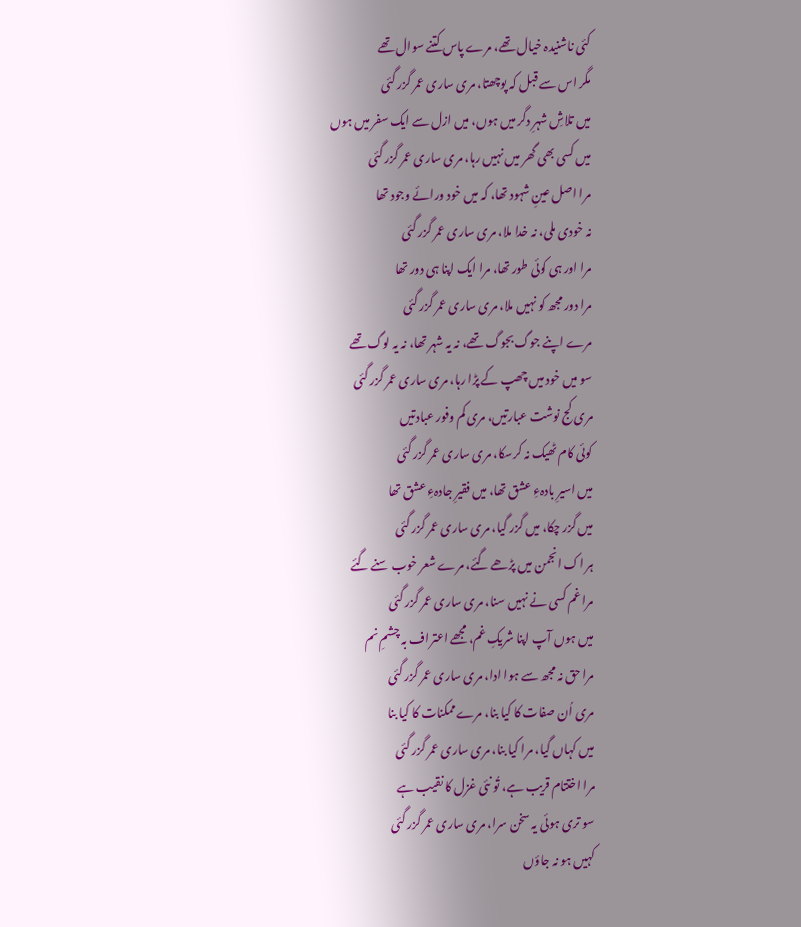کئی ناشنیدہ خیال تھے، مرے پاس کتنے سوال تھے
مگر اس سے قبل کہ پوچھتا، مری ساری عمر گزر گئی
میں تلاشِ شہرِ دگر میں ہوں، میں ازل سے ایک سفر میں ہوں
میں کسی بھی گھر میں نہیں رہا، مری ساری عمر گزر گئی
مرا اصل عینِ شہود تھا، کہ میں خود ورائے وجود تھا
نہ خودی ملی، نہ خدا ملا، مری ساری عمر گزر گئی
مرا اور ہی کوئی طور تھا، مرا ایک اپنا ہی دور تھا
مرا دور مجھ کو نہیں ملا، مری ساری عمر گزر گئی
مرے اپنے جوگ بجوگ تھے، نہ یہ شہر تھا، نہ یہ لوگ تھے
سو میں خود میں چھپ کے پڑا رہا، مری ساری عمر گزر گئی
مری کج نوشت عبارتیں، مری کم وفور عبادتیں
کوئی کام ٹھیک نہ کرسکا، مری ساری عمر گزر گئی
میں اسیرِ بادہءِ عشق تھا، میں فقیرِ جادہءِ عشق تھا
میں گزر چکا، میں گزر گیا، مری ساری عمر گزر گئی
ہر اک انجمن میں پڑھے گئے، مرے شعر خوب سنے گئے
مرا غم کسی نے نہیں سنا، مری ساری عمر گزر گئی
میں ہوں آپ اپنا شریکِ غم، مجھے اعتراف بہ چشمِ نم
مرا حق نہ مجھ سے ہوا ادا، مری ساری عمر گزر گئی
مری اُن صفات کا کیا بنا، مرے ممکنات کا کیا بنا
میں کہاں گیا، مرا کیا بنا، مری ساری عمر گزر گئی
مرا اختتام قریب ہے، تُو نئی غزل کا نقیب ہے
سو تری ہوئی یہ سخن سرا، مری ساری عمر گزر گئی
کہیں ہو نہ جاؤں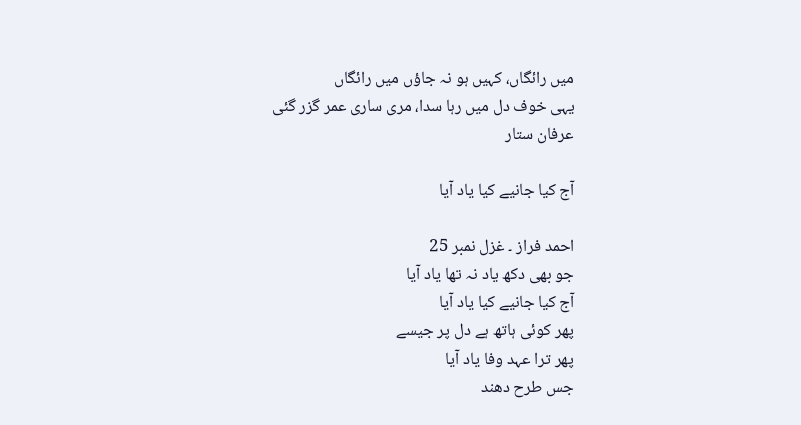میں رائگاں، کہیں ہو نہ جاؤں میں رائگاں
یہی خوف دل میں رہا سدا، مری ساری عمر گزر گئی
عرفان ستار

آج کیا جانیے کیا یاد آیا

احمد فراز ۔ غزل نمبر 25
جو بھی دکھ یاد نہ تھا یاد آیا
آج کیا جانیے کیا یاد آیا
پھر کوئی ہاتھ ہے دل پر جیسے
پھر ترا عہد وفا یاد آیا
جس طرح دھند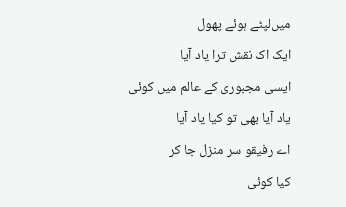میں‌لپٹے ہوئے پھول
ایک اک نقش ترا یاد آیا
ایسی مجبوری کے عالم میں‌ کوئی
یاد آیا بھی تو کیا یاد آیا
اے رفیقو سر منزل جا کر
کیا کوئی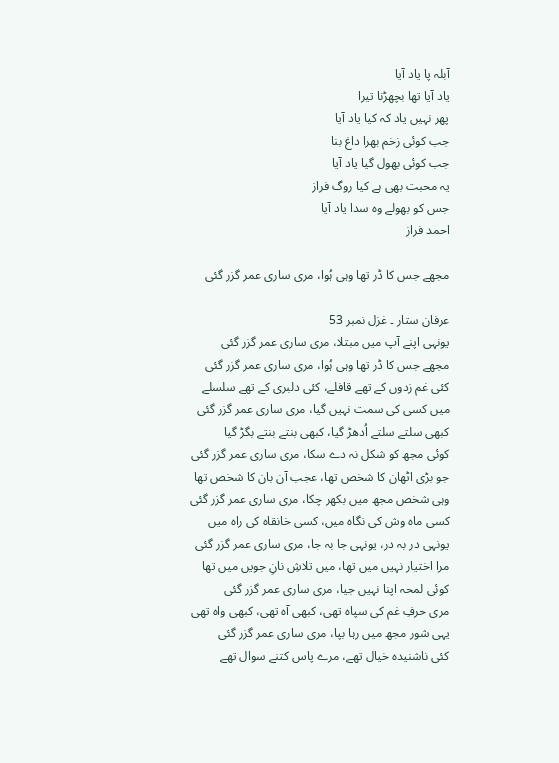آبلہ پا یاد آیا
یاد آیا تھا بچھڑنا تیرا
پھر نہیں‌ یاد کہ کیا یاد آیا
جب کوئی زخم بھرا داغ بنا
جب کوئی بھول گیا یاد آیا
یہ محبت بھی ہے کیا روگ فراز
جس کو بھولے وہ سدا یاد آیا
احمد فراز

مجھے جس کا ڈر تھا وہی ہُوا، مری ساری عمر گزر گئی

عرفان ستار ۔ غزل نمبر 53
یونہی اپنے آپ میں مبتلا، مری ساری عمر گزر گئی
مجھے جس کا ڈر تھا وہی ہُوا، مری ساری عمر گزر گئی
کئی غم زدوں کے تھے قافلے، کئی دلبری کے تھے سلسلے
میں کسی کی سمت نہیں گیا، مری ساری عمر گزر گئی
کبھی سلتے سلتے اُدھڑ گیا، کبھی بنتے بنتے بگڑ گیا
کوئی مجھ کو شکل نہ دے سکا، مری ساری عمر گزر گئی
جو بڑی اٹھان کا شخص تھا، عجب آن بان کا شخص تھا
وہی شخص مجھ میں بکھر چکا، مری ساری عمر گزر گئی
کسی ماہ وش کی نگاہ میں، کسی خانقاہ کی راہ میں
یونہی در بہ در، یونہی جا بہ جا، مری ساری عمر گزر گئی
مرا اختیار نہیں میں تھا، میں تلاشِ نانِ جویں میں تھا
کوئی لمحہ اپنا نہیں جیا، مری ساری عمر گزر گئی
مری حرفِ غم کی سپاہ تھی، کبھی آہ تھی، کبھی واہ تھی
یہی شور مجھ میں رہا بپا، مری ساری عمر گزر گئی
کئی ناشنیدہ خیال تھے، مرے پاس کتنے سوال تھے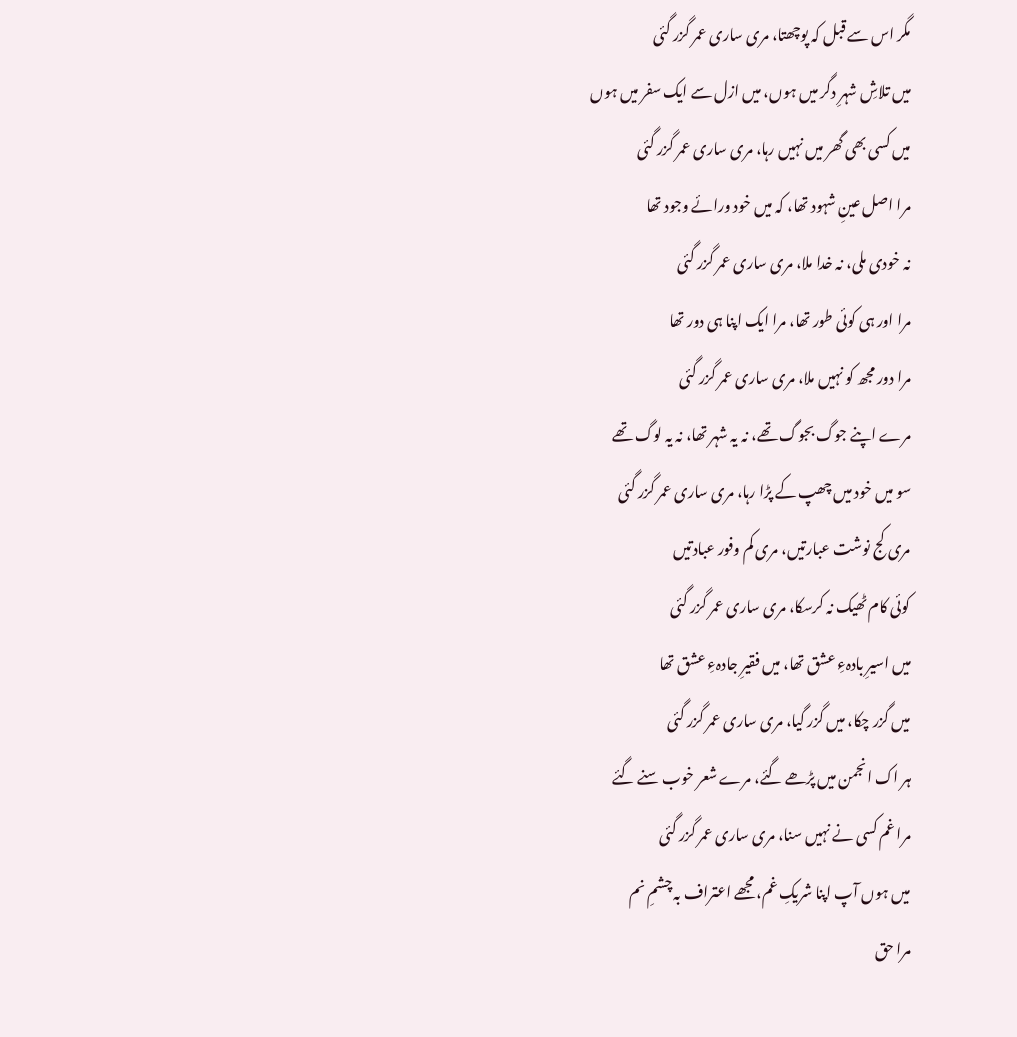مگر اس سے قبل کہ پوچھتا، مری ساری عمر گزر گئی
میں تلاشِ شہرِ دگر میں ہوں، میں ازل سے ایک سفر میں ہوں
میں کسی بھی گھر میں نہیں رہا، مری ساری عمر گزر گئی
مرا اصل عینِ شہود تھا، کہ میں خود ورائے وجود تھا
نہ خودی ملی، نہ خدا ملا، مری ساری عمر گزر گئی
مرا اور ہی کوئی طور تھا، مرا ایک اپنا ہی دور تھا
مرا دور مجھ کو نہیں ملا، مری ساری عمر گزر گئی
مرے اپنے جوگ بجوگ تھے، نہ یہ شہر تھا، نہ یہ لوگ تھے
سو میں خود میں چھپ کے پڑا رہا، مری ساری عمر گزر گئی
مری کج نوشت عبارتیں، مری کم وفور عبادتیں
کوئی کام ٹھیک نہ کرسکا، مری ساری عمر گزر گئی
میں اسیرِ بادہءِ عشق تھا، میں فقیرِ جادہءِ عشق تھا
میں گزر چکا، میں گزر گیا، مری ساری عمر گزر گئی
ہر اک انجمن میں پڑھے گئے، مرے شعر خوب سنے گئے
مرا غم کسی نے نہیں سنا، مری ساری عمر گزر گئی
میں ہوں آپ اپنا شریکِ غم، مجھے اعتراف بہ چشمِ نم
مرا حق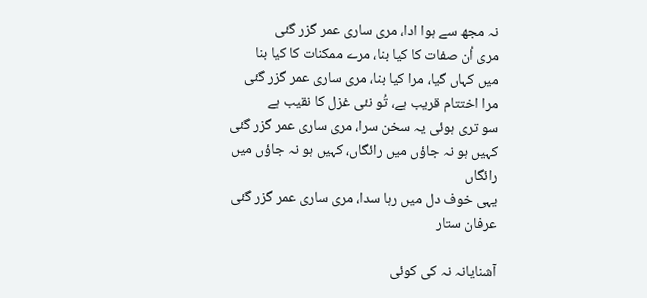نہ مجھ سے ہوا ادا، مری ساری عمر گزر گئی
مری اُن صفات کا کیا بنا، مرے ممکنات کا کیا بنا
میں کہاں گیا، مرا کیا بنا، مری ساری عمر گزر گئی
مرا اختتام قریب ہے، تُو نئی غزل کا نقیب ہے
سو تری ہوئی یہ سخن سرا، مری ساری عمر گزر گئی
کہیں ہو نہ جاؤں میں رائگاں، کہیں ہو نہ جاؤں میں رائگاں
یہی خوف دل میں رہا سدا، مری ساری عمر گزر گئی
عرفان ستار

آشنایانہ نہ کی کوئی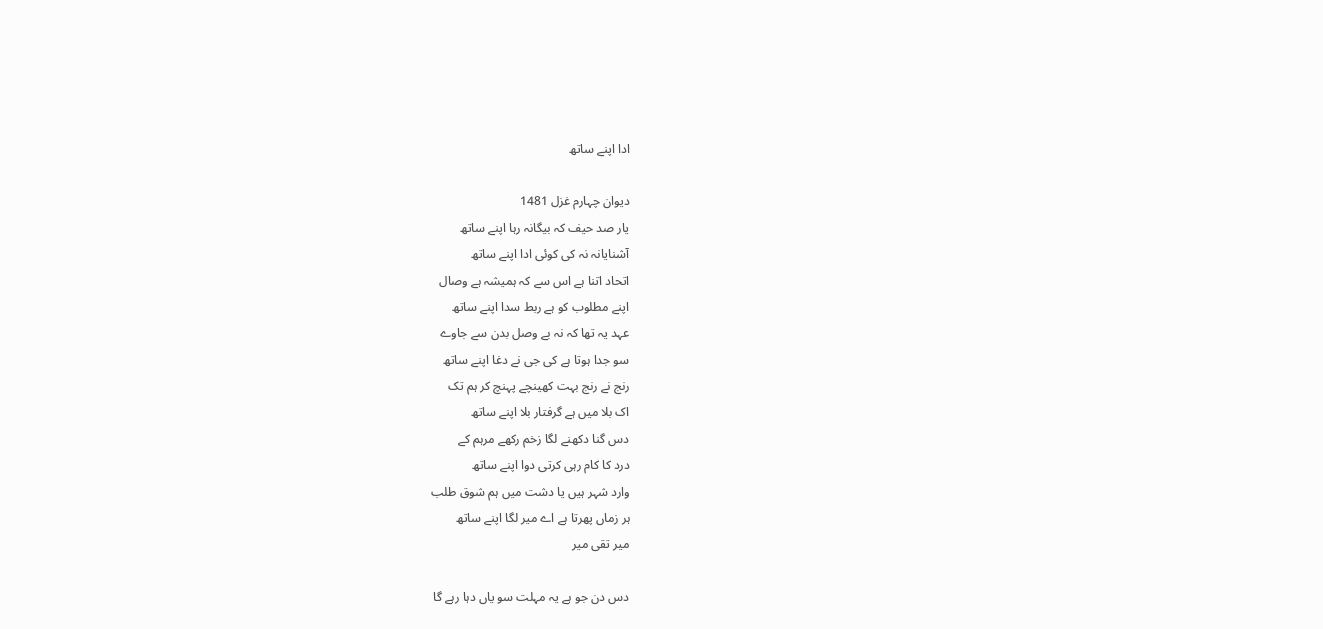ادا اپنے ساتھ

دیوان چہارم غزل 1481
یار صد حیف کہ بیگانہ رہا اپنے ساتھ
آشنایانہ نہ کی کوئی ادا اپنے ساتھ
اتحاد اتنا ہے اس سے کہ ہمیشہ ہے وصال
اپنے مطلوب کو ہے ربط سدا اپنے ساتھ
عہد یہ تھا کہ نہ بے وصل بدن سے جاوے
سو جدا ہوتا ہے کی جی نے دغا اپنے ساتھ
رنج نے رنج بہت کھینچے پہنچ کر ہم تک
اک بلا میں ہے گرفتار بلا اپنے ساتھ
دس گنا دکھنے لگا زخم رکھے مرہم کے
درد کا کام رہی کرتی دوا اپنے ساتھ
وارد شہر ہیں یا دشت میں ہم شوق طلب
ہر زماں پھرتا ہے اے میر لگا اپنے ساتھ
میر تقی میر

دس دن جو ہے یہ مہلت سو یاں دہا رہے گا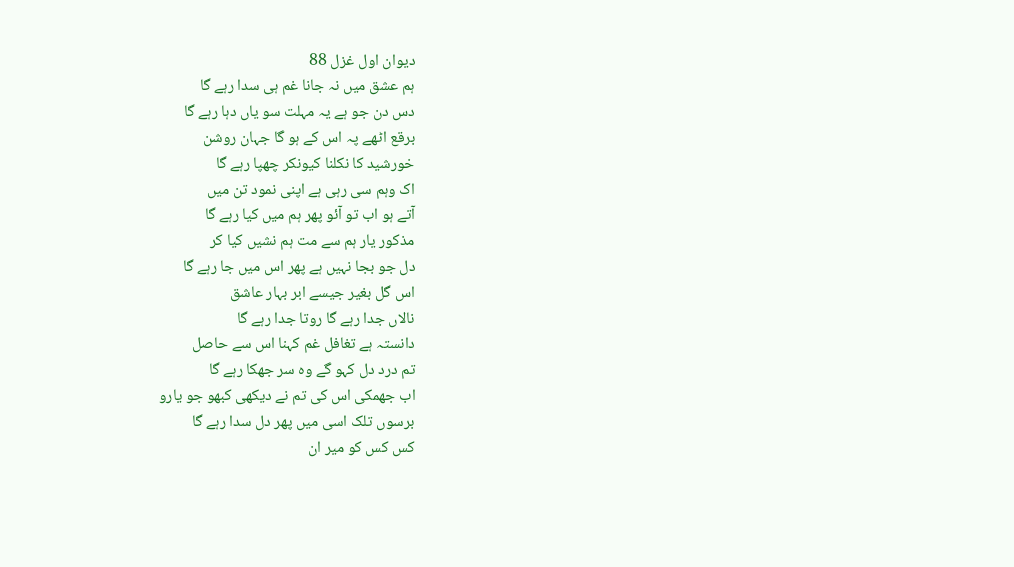دیوان اول غزل 88
ہم عشق میں نہ جانا غم ہی سدا رہے گا
دس دن جو ہے یہ مہلت سو یاں دہا رہے گا
برقع اٹھے پہ اس کے ہو گا جہان روشن
خورشید کا نکلنا کیونکر چھپا رہے گا
اک وہم سی رہی ہے اپنی نمود تن میں
آتے ہو اب تو آئو پھر ہم میں کیا رہے گا
مذکور یار ہم سے مت ہم نشیں کیا کر
دل جو بجا نہیں ہے پھر اس میں جا رہے گا
اس گل بغیر جیسے ابر بہار عاشق
نالاں جدا رہے گا روتا جدا رہے گا
دانستہ ہے تغافل غم کہنا اس سے حاصل
تم درد دل کہو گے وہ سر جھکا رہے گا
اب جھمکی اس کی تم نے دیکھی کبھو جو یارو
برسوں تلک اسی میں پھر دل سدا رہے گا
کس کس کو میر ان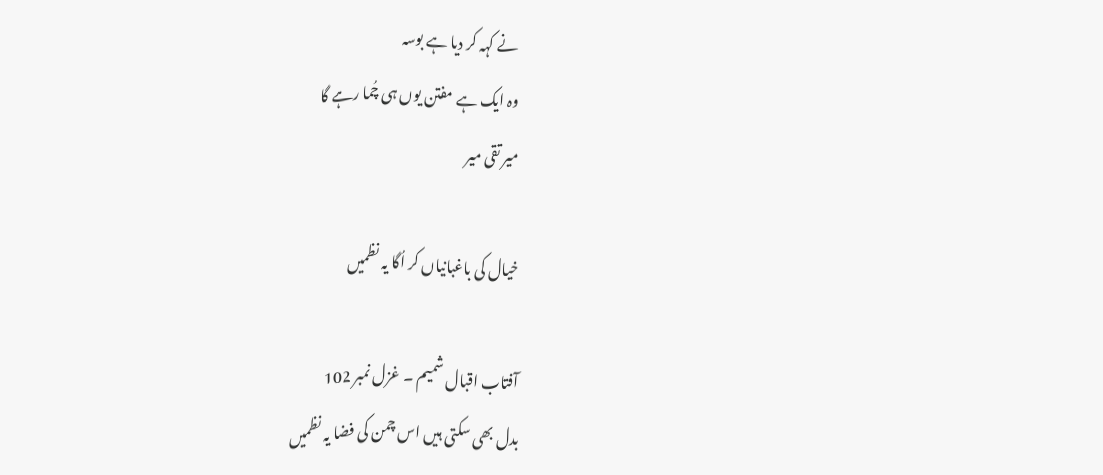نے کہہ کر دیا ہے بوسہ
وہ ایک ہے مفتن یوں ہی چُما رہے گا
میر تقی میر

خیال کی باغبانیاں کر اُگا یہ نظمیں

آفتاب اقبال شمیم ۔ غزل نمبر 102
بدل بھی سکتی ہیں اس چمن کی فضا یہ نظمیں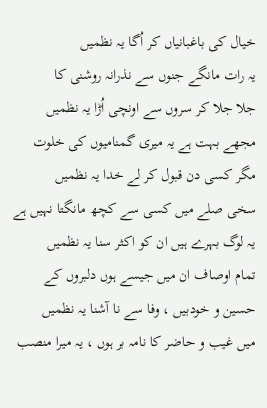خیال کی باغبانیاں کر اُگا یہ نظمیں
یہ رات مانگے جنوں سے نذرانہ روشنی کا
جلا جلا کر سروں سے اونچی اُڑا یہ نظمیں
مجھے بہت ہے یہ میری گمنامیوں کی خلوت
مگر کسی دن قبول کر لے خدا یہ نظمیں
سخی صلے میں کسی سے کچھ مانگتا نہیں ہے
یہ لوگ بہرے ہیں ان کو اکثر سنا یہ نظمیں
تمام اوصاف ان میں جیسے ہوں دلبروں کے
حسین و خودبیں ، وفا سے نا آشنا یہ نظمیں
میں غیب و حاضر کا نامہ بر ہوں ، یہ میرا منصب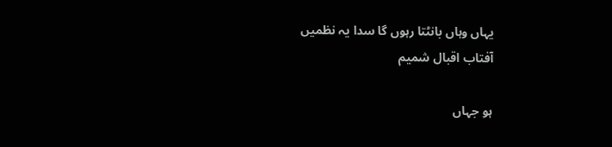یہاں وہاں بانٹتا رہوں گا سدا یہ نظمیں
آفتاب اقبال شمیم

ہو جہاں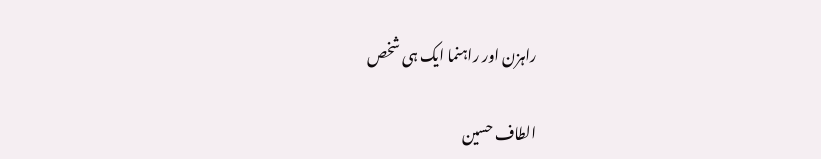راہزن اور راہنما ایک ہی شخص

الطاف حسین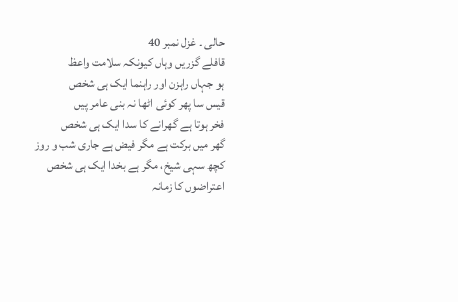حالی ۔ غزل نمبر 40
قافلے گزریں وہاں کیونکہ سلامت واعظ
ہو جہاں راہزن اور راہنما ایک ہی شخص
قیس سا پھر کوئی اٹھا نہ بنی عامر پیں
فخر ہوتا ہے گھرانے کا سدا ایک ہی شخص
گھر میں برکت ہے مگر فیض ہے جاری شب و روز
کچھ سہی شیخ، مگر ہے بخدا ایک ہی شخص
اعتراضوں کا زمانہ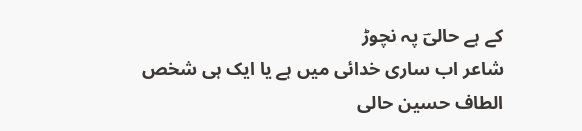کے ہے حالیؔ پہ نچوڑ
شاعر اب ساری خدائی میں ہے یا ایک ہی شخص
الطاف حسین حالی